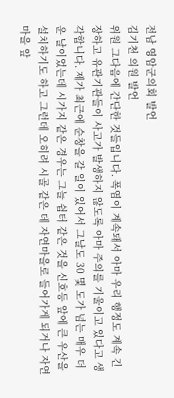전남 영암군의회 발언
김기천 의원 발언
위원 그다음에 간단한 것들입니다. 폭염이 계속돼서 아마 우리 행정도 계속 긴장하고 유관기관들이 사고가 발생하지 않도록 아마 주의를 기울이고 있다고 생각합니다. 제가 최근에 순창을 갈 일이 있어서 그날도 30 몇 도가 넘는 매우 더운 날이었는데 시가지 같은 경우는 그늘 쉼터 같은 것을 신호등 앞에 큰 우산을 설치하기도 하고 그런데 오히려 시골 같은 데 자연마을로 들어가게 되거나 자연마을 앞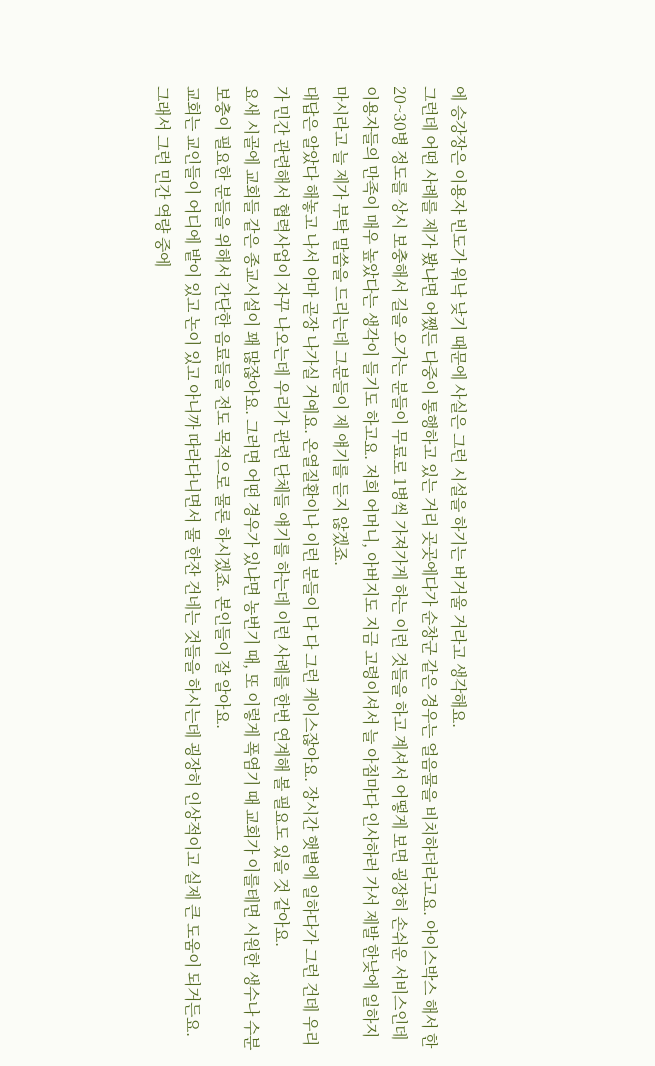에 승강장은 이용자 빈도가 워낙 낮기 때문에 사실은 그런 시설을 하기는 버거울 거라고 생각해요.
그런데 어떤 사례를 제가 봤냐면 어쨌든 다중이 통행하고 있는 거리 곳곳에다가 순창군 같은 경우는 얼음물을 비치하더라고요. 아이스박스 해서 한 20~30병 정도를 상시 보충해서 길을 오가는 분들이 무료로 1병씩 가져가게 하는 이런 것들을 하고 계셔서 어떻게 보면 굉장히 손쉬운 서비스인데 이용자들의 만족이 매우 높았다는 생각이 들기도 하고요. 저희 어머니, 아버지도 지금 고령이셔서 늘 아침마다 인사하러 가서 제발 한낮에 일하지 마시라고 늘 제가 부탁 말씀을 드리는데 그분들이 제 얘기를 듣지 않겠죠.
대답은 알았다 해놓고 나서 아마 곧장 나가실 거예요. 온열질환이나 이런 분들이 다 다 그런 케이스잖아요. 장시간 햇볕에 일하다가 그런 건데 우리가 민간 관련해서 협력사업이 자꾸 나오는데 우리가 관련 단체들 얘기를 하는데 이런 사례를 한번 연계해 볼 필요도 있을 것 같아요.
요새 시골에 교회들 같은 종교시설이 꽤 많잖아요. 그러면 어떤 경우가 있냐면 농번기 때, 또 이렇게 폭염기 때 교회가 이를테면 시원한 생수나 수분 보충이 필요한 분들을 위해서 간단한 음료들을 전도 목적으로 물론 하시겠죠. 본인들이 잘 알아요.
교회는 교인들이 어디에 밭이 있고 논이 있고 아니까 따라다니면서 물 한잔 건네는 것들을 하시는데 굉장히 인상적이고 실제 큰 도움이 되거든요. 그래서 그런 민간 역량 중에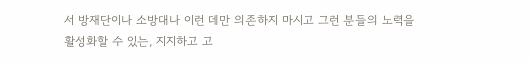서 방재단이나 소방대나 이런 데만 의존하지 마시고 그런 분들의 노력을 활성화할 수 있는, 지지하고 고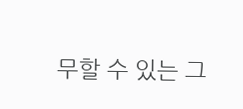무할 수 있는 그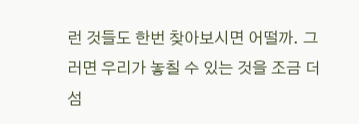런 것들도 한번 찾아보시면 어떨까. 그러면 우리가 놓칠 수 있는 것을 조금 더 섬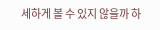세하게 볼 수 있지 않을까 하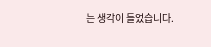는 생각이 들었습니다.